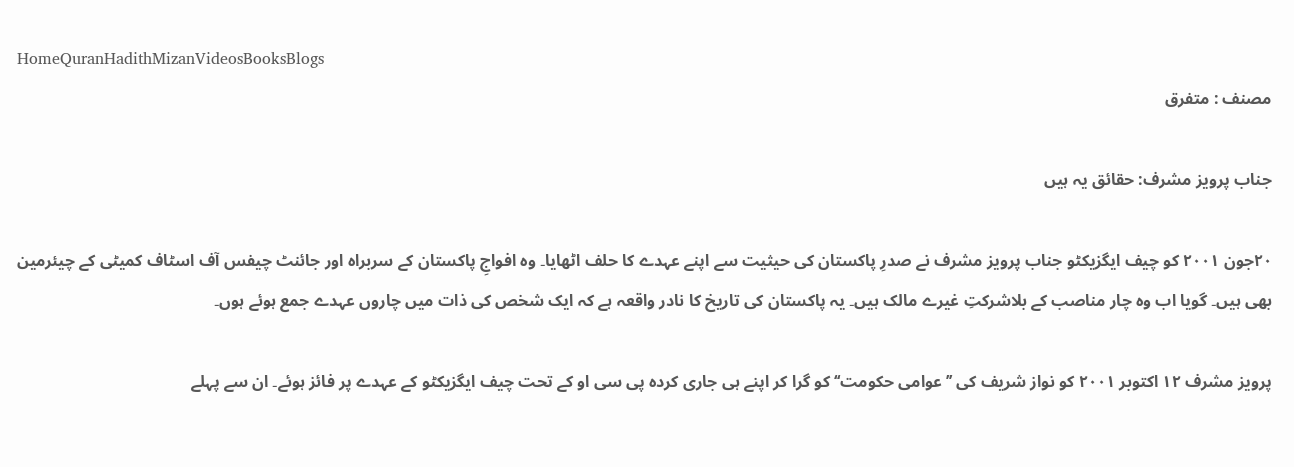HomeQuranHadithMizanVideosBooksBlogs
مصنف : متفرق

جناب پرویز مشرف: حقائق یہ ہیں

۲۰جون ۲۰۰۱ کو چیف ایگزیکٹو جناب پرویز مشرف نے صدرِ پاکستان کی حیثیت سے اپنے عہدے کا حلف اٹھایا۔ وہ افواجِ پاکستان کے سربراہ اور جائنٹ چیفس آف اسٹاف کمیٹی کے چیئرمین بھی ہیں۔ گویا اب وہ چار مناصب کے بلاشرکتِ غیرے مالک ہیں۔ یہ پاکستان کی تاریخ کا نادر واقعہ ہے کہ ایک شخص کی ذات میں چاروں عہدے جمع ہوئے ہوں۔

پرویز مشرف ۱۲ اکتوبر ۲۰۰۱ کو نواز شریف کی ’’عوامی حکومت‘‘ کو گرا کر اپنے ہی جاری کردہ پی سی او کے تحت چیف ایگزیکٹو کے عہدے پر فائز ہوئے۔ ان سے پہلے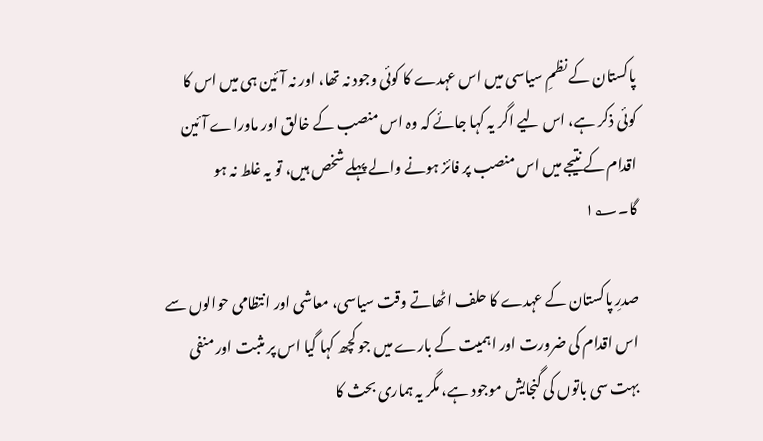پاکستان کے نظمِ سیاسی میں اس عہدے کا کوئی وجود نہ تھا، اور نہ آئین ہی میں اس کا کوئی ذکر ہے، اس لیے اگر یہ کہا جائے کہ وہ اس منصب کے خالق اور ماوراے آئین اقدام کے نتیجے میں اس منصب پر فائز ہونے والے پہلے شخص ہیں، تو یہ غلط نہ ہو گا۔۱؂

صدرِ پاکستان کے عہدے کا حلف اٹھاتے وقت سیاسی، معاشی اور انتظامی حوالوں سے اس اقدام کی ضرورت اور اہمیت کے بارے میں جو کچھ کہا گیا اس پر مثبت اور منفی بہت سی باتوں کی گنجایش موجود ہے، مگر یہ ہماری بحث کا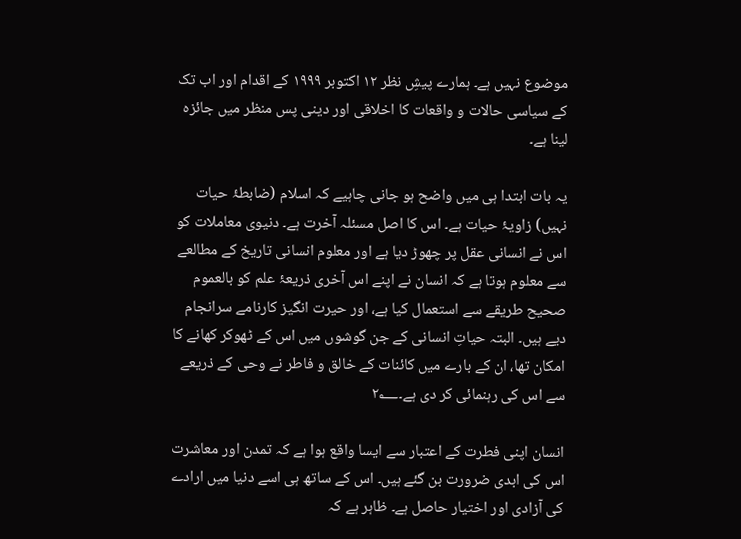موضوع نہیں ہے۔ ہمارے پیشِ نظر ۱۲ اکتوبر ۱۹۹۹ کے اقدام اور اب تک کے سیاسی حالات و واقعات کا اخلاقی اور دینی پس منظر میں جائزہ لینا ہے۔

یہ بات ابتدا ہی میں واضح ہو جانی چاہیے کہ اسلام (ضابطۂ حیات نہیں) زاویۂ حیات ہے۔ اس کا اصل مسئلہ آخرت ہے۔ دنیوی معاملات کو اس نے انسانی عقل پر چھوڑ دیا ہے اور معلوم انسانی تاریخ کے مطالعے سے معلوم ہوتا ہے کہ انسان نے اپنے اس آخری ذریعۂ علم کو بالعموم صحیح طریقے سے استعمال کیا ہے، اور حیرت انگیز کارنامے سرانجام دیے ہیں۔ البتہ حیاتِ انسانی کے جن گوشوں میں اس کے ٹھوکر کھانے کا امکان تھا، ان کے بارے میں کائنات کے خالق و فاطر نے وحی کے ذریعے سے اس کی رہنمائی کر دی ہے۔۲؂

انسان اپنی فطرت کے اعتبار سے ایسا واقع ہوا ہے کہ تمدن اور معاشرت اس کی ابدی ضرورت بن گئے ہیں۔ اس کے ساتھ ہی اسے دنیا میں ارادے کی آزادی اور اختیار حاصل ہے۔ ظاہر ہے کہ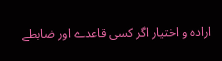ارادہ و اختیار اگر کسی قاعدے اور ضابطے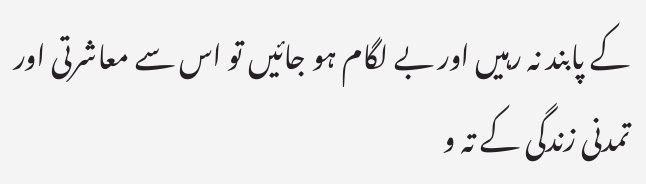کے پابند نہ رہیں اور بے لگام ہو جائیں تو اس سے معاشرتی اور تمدنی زندگی کے تہ و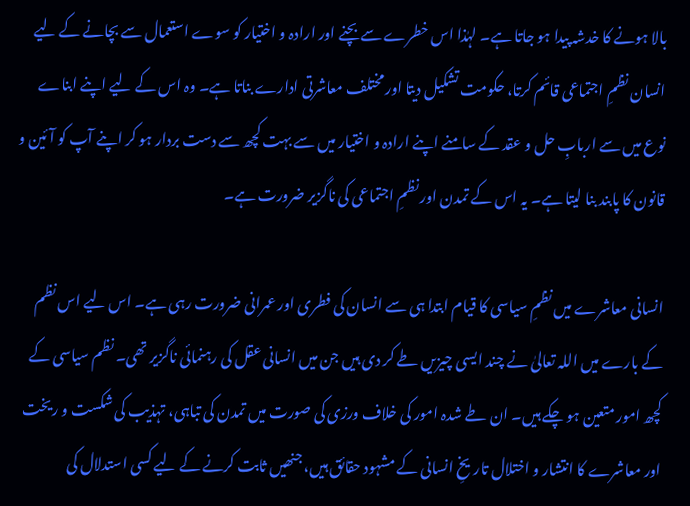بالا ہونے کا خدشہ پیدا ہو جاتا ہے۔ لہٰذا اس خطرے سے بچنے اور ارادہ و اختیار کو سوے استعمال سے بچانے کے لیے انسان نظمِ اجتماعی قائم کرتا، حکومت تشکیل دیتا اور مختلف معاشرتی ادارے بناتا ہے۔ وہ اس کے لیے اپنے ابناے نوع میں سے اربابِ حل و عقد کے سامنے اپنے ارادہ و اختیار میں سے بہت کچھ سے دست بردار ہو کر اپنے آپ کو آئین و قانون کا پابند بنا لیتا ہے۔ یہ اس کے تمدن اور نظمِ اجتماعی کی ناگزیر ضرورت ہے۔

انسانی معاشرے میں نظمِ سیاسی کا قیام ابتدا ہی سے انسان کی فطری اور عمرانی ضرورت رہی ہے۔ اس لیے اس نظم کے بارے میں اللہ تعالیٰ نے چند ایسی چیزیں طے کر دی ہیں جن میں انسانی عقل کی رہنمائی ناگزیر تھی۔ نظم سیاسی کے کچھ امور متعین ہو چکے ہیں۔ ان طے شدہ امور کی خلاف ورزی کی صورت میں تمدن کی تباہی، تہذیب کی شکست و ریخت اور معاشرے کا انتشار و اختلال تاریخِ انسانی کے مشہود حقائق ہیں، جنھیں ثابت کرنے کے لیے کسی استدلال کی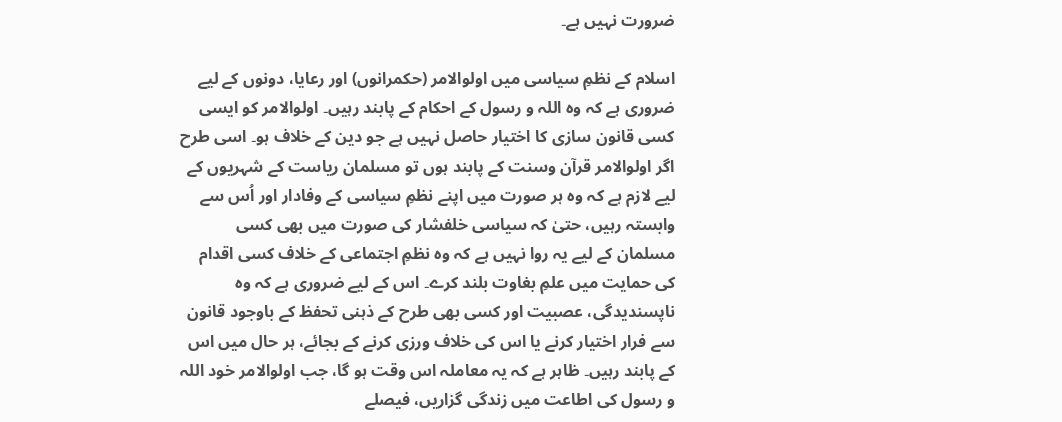ضرورت نہیں ہے۔

اسلام کے نظمِ سیاسی میں اولوالامر (حکمرانوں) اور رعایا، دونوں کے لیے ضروری ہے کہ وہ اللہ و رسول کے احکام کے پابند رہیں۔ اولوالامر کو ایسی کسی قانون سازی کا اختیار حاصل نہیں ہے جو دین کے خلاف ہو۔ اسی طرح اگر اولوالامر قرآن وسنت کے پابند ہوں تو مسلمان ریاست کے شہریوں کے لیے لازم ہے کہ وہ ہر صورت میں اپنے نظمِ سیاسی کے وفادار اور اُس سے وابستہ رہیں، حتیٰ کہ سیاسی خلفشار کی صورت میں بھی کسی مسلمان کے لیے یہ روا نہیں ہے کہ وہ نظمِ اجتماعی کے خلاف کسی اقدام کی حمایت میں علمِ بغاوت بلند کرے۔ اس کے لیے ضروری ہے کہ وہ ناپسندیدگی، عصبیت اور کسی بھی طرح کے ذہنی تحفظ کے باوجود قانون سے فرار اختیار کرنے یا اس کی خلاف ورزی کرنے کے بجائے، ہر حال میں اس کے پابند رہیں۔ ظاہر ہے کہ یہ معاملہ اس وقت ہو گا، جب اولوالامر خود اللہ و رسول کی اطاعت میں زندگی گزاریں، فیصلے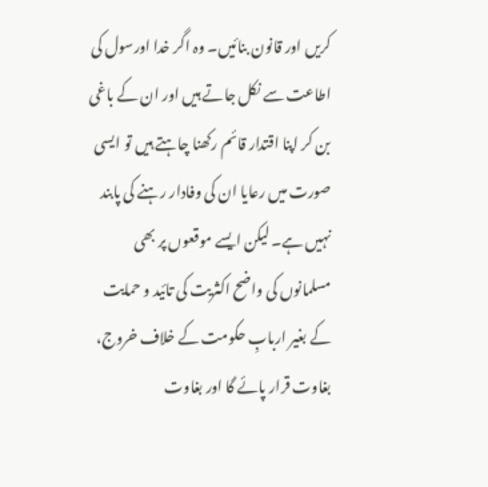کریں اور قانون بنائیں۔ وہ اگر خدا اورسول کی اطاعت سے نکل جاتے ہیں اور ان کے باغی بن کر اپنا اقتدار قائم رکھنا چاہتے ہیں تو ایسی صورت میں رعایا ان کی وفادار رہنے کی پابند نہیں ہے۔ لیکن ایسے موقعوں پر بھی مسلمانوں کی واضح اکثریت کی تائید و حمایت کے بغیر اربابِ حکومت کے خلاف خروج، بغاوت قرار پائے گا اور بغاوت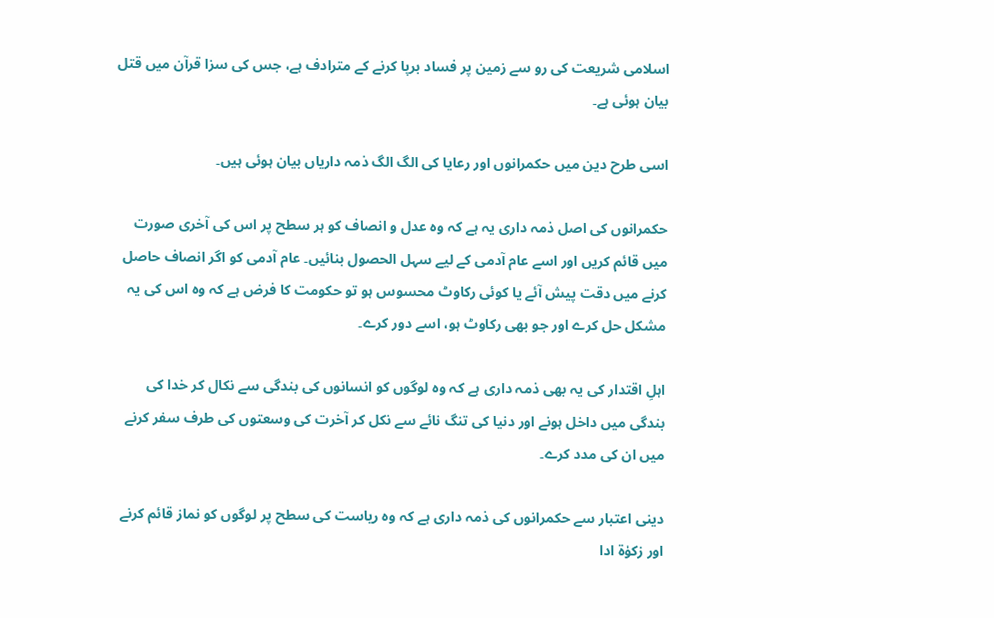اسلامی شریعت کی رو سے زمین پر فساد برپا کرنے کے مترادف ہے، جس کی سزا قرآن میں قتل بیان ہوئی ہے۔

اسی طرح دین میں حکمرانوں اور رعایا کی الگ الگ ذمہ داریاں بیان ہوئی ہیں۔

حکمرانوں کی اصل ذمہ داری یہ ہے کہ وہ عدل و انصاف کو ہر سطح پر اس کی آخری صورت میں قائم کریں اور اسے عام آدمی کے لیے سہل الحصول بنائیں۔ عام آدمی کو اگر انصاف حاصل کرنے میں دقت پیش آئے یا کوئی رکاوٹ محسوس ہو تو حکومت کا فرض ہے کہ وہ اس کی یہ مشکل حل کرے اور جو بھی رکاوٹ ہو، اسے دور کرے۔

اہلِ اقتدار کی یہ بھی ذمہ داری ہے کہ وہ لوگوں کو انسانوں کی بندگی سے نکال کر خدا کی بندگی میں داخل ہونے اور دنیا کی تنگ نائے سے نکل کر آخرت کی وسعتوں کی طرف سفر کرنے میں ان کی مدد کرے۔

دینی اعتبار سے حکمرانوں کی ذمہ داری ہے کہ وہ ریاست کی سطح پر لوگوں کو نماز قائم کرنے اور زکوٰۃ ادا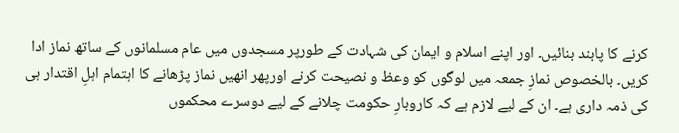کرنے کا پابند بنائیں۔ اور اپنے اسلام و ایمان کی شہادت کے طورپر مسجدوں میں عام مسلمانوں کے ساتھ نماز ادا کریں۔ بالخصوص نمازِ جمعہ میں لوگوں کو وعظ و نصیحت کرنے اورپھر انھیں نماز پڑھانے کا اہتمام اہلِ اقتدار ہی کی ذمہ داری ہے۔ ان کے لیے لازم ہے کہ کاروبارِ حکومت چلانے کے لیے دوسرے محکموں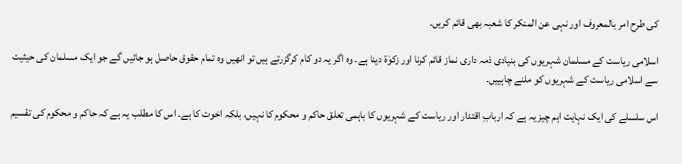کی طرح امر بالمعروف اور نہی عن المنکر کا شعبہ بھی قائم کریں۔

اسلامی ریاست کے مسلمان شہریوں کی بنیادی ذمہ داری نماز قائم کرنا اور زکوٰۃ دینا ہے۔ وہ اگر یہ دو کام کرگزرتے ہیں تو انھیں وہ تمام حقوق حاصل ہو جائیں گے جو ایک مسلمان کی حیثیت سے اسلامی ریاست کے شہریوں کو ملنے چاہییں۔

اس سلسلے کی ایک نہایت اہم چیز یہ ہے کہ اربابِ اقتدار اور ریاست کے شہریوں کا باہمی تعلق حاکم و محکوم کا نہیں، بلکہ اخوت کا ہے۔ اس کا مطلب یہ ہے کہ حاکم و محکوم کی تقسیم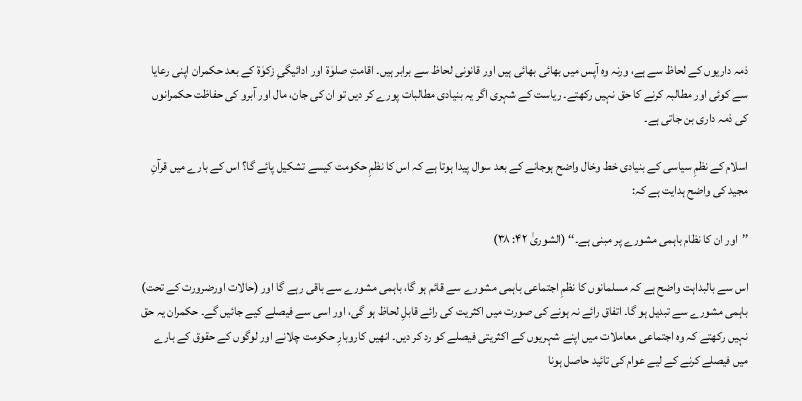ذمہ داریوں کے لحاظ سے ہے، ورنہ وہ آپس میں بھائی بھائی ہیں اور قانونی لحاظ سے برابر ہیں۔ اقامتِ صلوٰۃ اور ادائیگیِ زکوٰۃ کے بعد حکمران اپنی رعایا سے کوئی اور مطالبہ کرنے کا حق نہیں رکھتے۔ ریاست کے شہری اگر یہ بنیادی مطالبات پورے کر دیں تو ان کی جان، مال اور آبرو کی حفاظت حکمرانوں کی ذمہ داری بن جاتی ہے۔

اسلام کے نظمِ سیاسی کے بنیادی خط وخال واضح ہوجانے کے بعد سوال پیدا ہوتا ہے کہ اس کا نظمِ حکومت کیسے تشکیل پائے گا؟ اس کے بارے میں قرآنِ مجید کی واضح ہدایت ہے کہ:

’’اور ان کا نظام باہمی مشورے پر مبنی ہے۔‘‘ (الشوریٰ ۴۲: ۳۸)

اس سے بالبداہت واضح ہے کہ مسلمانوں کا نظمِ اجتماعی باہمی مشورے سے قائم ہو گا، باہمی مشورے سے باقی رہے گا اور (حالات اورضرورت کے تحت) باہمی مشورے سے تبدیل ہو گا۔ اتفاق رائے نہ ہونے کی صورت میں اکثریت کی رائے قابلِ لحاظ ہو گی، اور اسی سے فیصلے کیے جائیں گے۔ حکمران یہ حق نہیں رکھتے کہ وہ اجتماعی معاملات میں اپنے شہریوں کے اکثریتی فیصلے کو رد کر دیں۔ انھیں کاروبارِ حکومت چلانے اور لوگوں کے حقوق کے بارے میں فیصلے کرنے کے لیے عوام کی تائید حاصل ہونا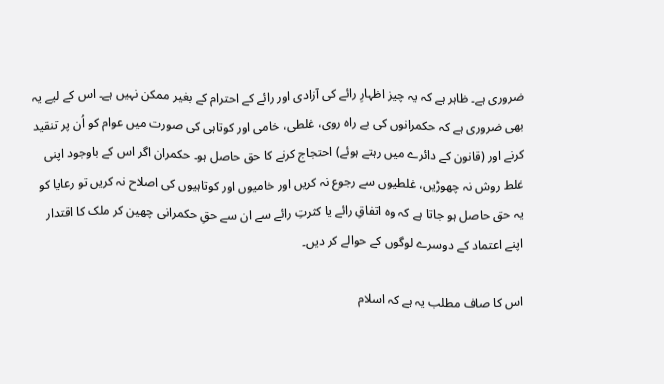ضروری ہے۔ ظاہر ہے کہ یہ چیز اظہارِ رائے کی آزادی اور رائے کے احترام کے بغیر ممکن نہیں ہے۔ اس کے لیے یہ بھی ضروری ہے کہ حکمرانوں کی بے راہ روی، غلطی، خامی اور کوتاہی کی صورت میں عوام کو اُن پر تنقید کرنے اور (قانون کے دائرے میں رہتے ہوئے) احتجاج کرنے کا حق حاصل ہو۔ حکمران اگر اس کے باوجود اپنی غلط روش نہ چھوڑیں، غلطیوں سے رجوع نہ کریں اور خامیوں اور کوتاہیوں کی اصلاح نہ کریں تو رعایا کو یہ حق حاصل ہو جاتا ہے کہ وہ اتفاقِ رائے یا کثرتِ رائے سے ان سے حقِ حکمرانی چھین کر ملک کا اقتدار اپنے اعتماد کے دوسرے لوگوں کے حوالے کر دیں۔

اس کا صاف مطلب یہ ہے کہ اسلام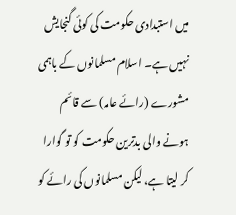میں استبدادی حکومت کی کوئی گنجایش نہیں ہے۔ اسلام مسلمانوں کے باہمی مشورے (رائے عامہ) سے قائم ہونے والی بدترین حکومت کو تو گوارا کر لیتا ہے، لیکن مسلمانوں کی رائے کو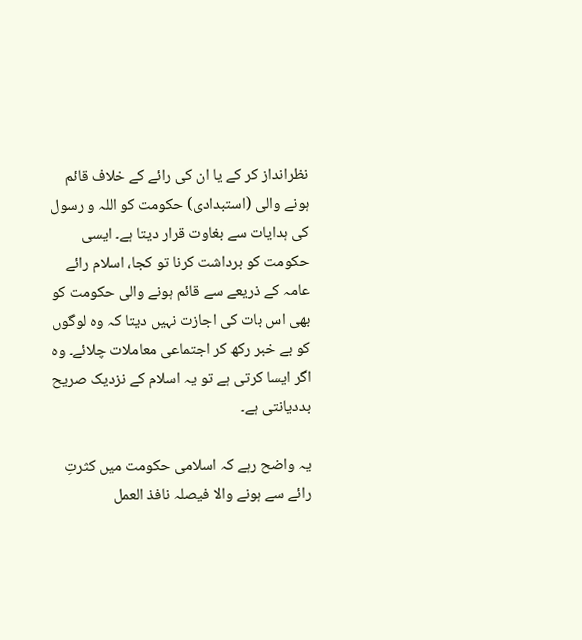نظرانداز کر کے یا ان کی رائے کے خلاف قائم ہونے والی (استبدادی) حکومت کو اللہ و رسول کی ہدایات سے بغاوت قرار دیتا ہے۔ ایسی حکومت کو برداشت کرنا تو کجا، اسلام رائے عامہ کے ذریعے سے قائم ہونے والی حکومت کو بھی اس بات کی اجازت نہیں دیتا کہ وہ لوگوں کو بے خبر رکھ کر اجتماعی معاملات چلائے۔ وہ اگر ایسا کرتی ہے تو یہ اسلام کے نزدیک صریح بددیانتی ہے۔

یہ واضح رہے کہ اسلامی حکومت میں کثرتِ رائے سے ہونے والا فیصلہ نافذ العمل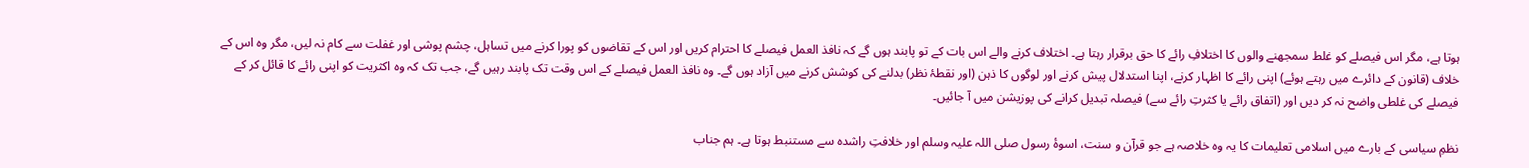ہوتا ہے، مگر اس فیصلے کو غلط سمجھنے والوں کا اختلافِ رائے کا حق برقرار رہتا ہے۔ اختلاف کرنے والے اس بات کے تو پابند ہوں گے کہ نافذ العمل فیصلے کا احترام کریں اور اس کے تقاضوں کو پورا کرنے میں تساہل، چشم پوشی اور غفلت سے کام نہ لیں، مگر وہ اس کے خلاف (قانون کے دائرے میں رہتے ہوئے) اپنی رائے کا اظہار کرنے، اپنا استدلال پیش کرنے اور لوگوں کا ذہن (اور نقطۂ نظر) بدلنے کی کوشش کرنے میں آزاد ہوں گے۔ وہ نافذ العمل فیصلے کے اس وقت تک پابند رہیں گے، جب تک کہ وہ اکثریت کو اپنی رائے کا قائل کر کے فیصلے کی غلطی واضح نہ کر دیں اور (اتفاق رائے یا کثرتِ رائے سے) فیصلہ تبدیل کرانے کی پوزیشن میں آ جائیں۔

نظمِ سیاسی کے بارے میں اسلامی تعلیمات کا یہ وہ خلاصہ ہے جو قرآن و سنت، اسوۂ رسول صلی اللہ علیہ وسلم اور خلافتِ راشدہ سے مستنبط ہوتا ہے۔ ہم جناب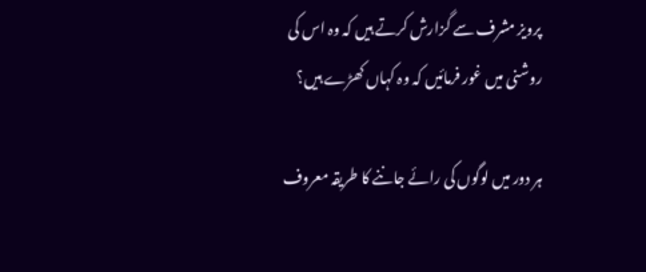پرویز مشرف سے گزارش کرتے ہیں کہ وہ اس کی روشنی میں غور فرمائیں کہ وہ کہاں کھڑے ہیں؟

ہر دور میں لوگوں کی رائے جاننے کا طریقہ معروف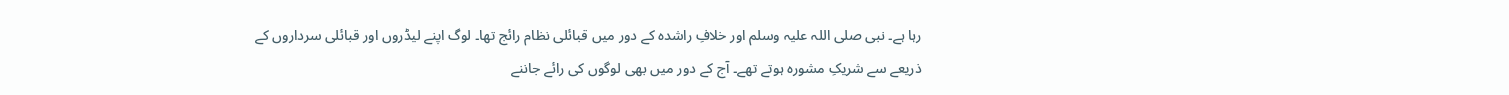رہا ہے۔ نبی صلی اللہ علیہ وسلم اور خلافِ راشدہ کے دور میں قبائلی نظام رائج تھا۔ لوگ اپنے لیڈروں اور قبائلی سرداروں کے ذریعے سے شریکِ مشورہ ہوتے تھے۔ آج کے دور میں بھی لوگوں کی رائے جاننے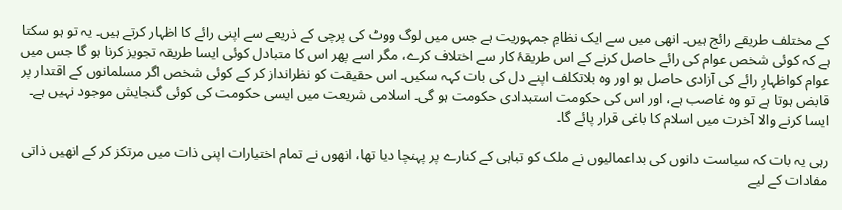کے مختلف طریقے رائج ہیں۔ انھی میں سے ایک نظامِ جمہوریت ہے جس میں لوگ ووٹ کی پرچی کے ذریعے سے اپنی رائے کا اظہار کرتے ہیں۔ یہ تو ہو سکتا ہے کہ کوئی شخص عوام کی رائے حاصل کرنے کے اس طریقۂ کار سے اختلاف کرے، مگر اسے پھر اس کا متبادل کوئی ایسا طریقہ تجویز کرنا ہو گا جس میں عوام کواظہارِ رائے کی آزادی حاصل ہو اور وہ بلاتکلف اپنے دل کی بات کہہ سکیں۔ اس حقیقت کو نظرانداز کر کے کوئی شخص اگر مسلمانوں کے اقتدار پر قابض ہوتا ہے تو وہ غاصب ہے، اور اس کی حکومت استبدادی حکومت ہو گی۔ اسلامی شریعت میں ایسی حکومت کی کوئی گنجایش موجود نہیں ہے۔ ایسا کرنے والا آخرت میں اسلام کا باغی قرار پائے گا۔

رہی یہ بات کہ سیاست دانوں کی بداعمالیوں نے ملک کو تباہی کے کنارے پر پہنچا دیا تھا، انھوں نے تمام اختیارات اپنی ذات میں مرتکز کر کے انھیں ذاتی مفادات کے لیے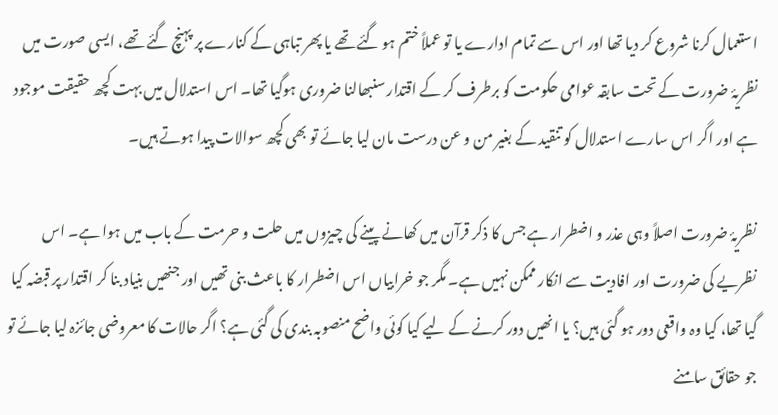استعمال کرنا شروع کر دیا تھا اور اس سے تمام ادارے یا تو عملاً ختم ہو گئے تھے یا پھر تباہی کے کنارے پر پہنچ گئے تھے، ایسی صورت میں نظریۂ ضرورت کے تحت سابقہ عوامی حکومت کو برطرف کر کے اقتدار سنبھالنا ضروری ہوگیا تھا۔ اس استدلال میں بہت کچھ حقیقت موجود ہے اور اگر اس سارے استدلال کو تنقید کے بغیر من و عن درست مان لیا جائے تو بھی کچھ سوالات پیدا ہوتے ہیں۔

نظریۂ ضرورت اصلاً وہی عذر و اضطرار ہے جس کا ذکر قرآن میں کھانے پینے کی چیزوں میں حلت و حرمت کے باب میں ہوا ہے۔ اس نظریے کی ضرورت اور افادیت سے انکار ممکن نہیں ہے۔ مگر جو خرابیاں اس اضطرار کا باعث بنی تھیں اور جنھیں بنیاد بنا کر اقتدار پر قبضہ کیا گیا تھا، کیا وہ واقعی دور ہو گئی ہیں؟ یا انھیں دور کرنے کے لیے کیا کوئی واضح منصوبہ بندی کی گئی ہے؟ اگر حالات کا معروضی جائزہ لیا جائے تو جو حقائق سامنے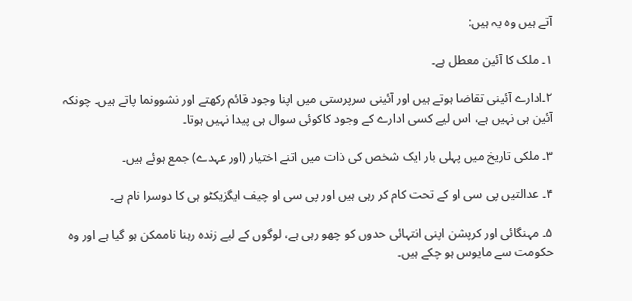آتے ہیں وہ یہ ہیں:

۱۔ ملک کا آئین معطل ہے۔

۲۔ادارے آئینی تقاضا ہوتے ہیں اور آئینی سرپرستی میں اپنا وجود قائم رکھتے اور نشوونما پاتے ہیں۔ چونکہ آئین ہی نہیں ہے، اس لیے کسی ادارے کے وجود کاکوئی سوال ہی پیدا نہیں ہوتا۔

۳۔ ملکی تاریخ میں پہلی بار ایک شخص کی ذات میں اتنے اختیار (اور عہدے) جمع ہوئے ہیں۔

۴۔ عدالتیں پی سی او کے تحت کام کر رہی ہیں اور پی سی او چیف ایگزیکٹو ہی کا دوسرا نام ہے۔

۵۔ مہنگائی اور کرپشن اپنی انتہائی حدوں کو چھو رہی ہے، لوگوں کے لیے زندہ رہنا ناممکن ہو گیا ہے اور وہ حکومت سے مایوس ہو چکے ہیں۔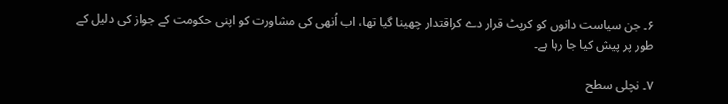۶۔ جن سیاست دانوں کو کرپٹ قرار دے کراقتدار چھینا گیا تھا، اب اُنھی کی مشاورت کو اپنی حکومت کے جواز کی دلیل کے طور پر پیش کیا جا رہا ہے۔

۷۔ نچلی سطح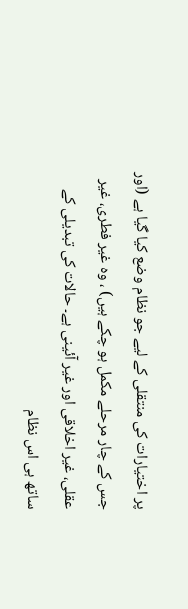پر اختیارات کی منتقلی کے لیے جو نظام وضع کیا گیا ہے (اور جس کے چار مرحلے مکمل ہو چکے ہیں) ، وہ غیر فطری، غیر عقلی، غیر اخلاقی اور غیر آئینی ہے۔ حالات کی تبدیلی کے ساتھ ہی اس نظام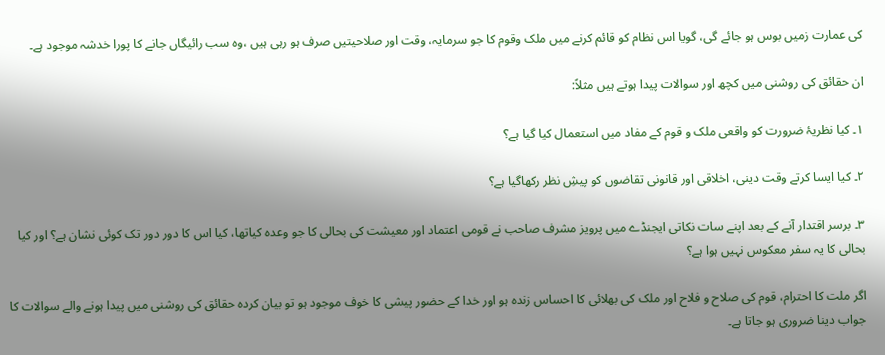کی عمارت زمیں بوس ہو جائے گی، گویا اس نظام کو قائم کرنے میں ملک وقوم کا جو سرمایہ، وقت اور صلاحیتیں صرف ہو رہی ہیں ،وہ سب رائیگاں جانے کا پورا خدشہ موجود ہے۔

ان حقائق کی روشنی میں کچھ اور سوالات پیدا ہوتے ہیں مثلاً:

۱۔ کیا نظریۂ ضرورت کو واقعی ملک و قوم کے مفاد میں استعمال کیا گیا ہے؟

۲۔ کیا ایسا کرتے وقت دینی، اخلاقی اور قانونی تقاضوں کو پیشِ نظر رکھاگیا ہے؟

۳۔ برسر اقتدار آنے کے بعد اپنے سات نکاتی ایجنڈے میں پرویز مشرف صاحب نے قومی اعتماد اور معیشت کی بحالی کا جو وعدہ کیاتھا، کیا اس کا دور دور تک کوئی نشان ہے؟ اور کیا بحالی کا یہ سفر معکوس نہیں ہوا ہے؟

اگر ملت کا احترام، قوم کی صلاح و فلاح اور ملک کی بھلائی کا احساس زندہ ہو اور خدا کے حضور پیشی کا خوف موجود ہو تو بیان کردہ حقائق کی روشنی میں پیدا ہونے والے سوالات کا جواب دینا ضروری ہو جاتا ہے۔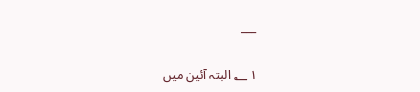___

۱ ؂ البتہ آئین میں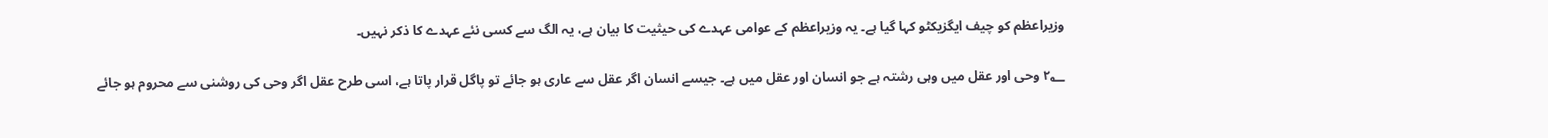وزیراعظم کو چیف ایگزیکٹو کہا گیا ہے۔ یہ وزیراعظم کے عوامی عہدے کی حیثیت کا بیان ہے، یہ الگ سے کسی نئے عہدے کا ذکر نہیں۔

۲؂ وحی اور عقل میں وہی رشتہ ہے جو انسان اور عقل میں ہے۔ جیسے انسان اگر عقل سے عاری ہو جائے تو پاگل قرار پاتا ہے، اسی طرح عقل اگر وحی کی روشنی سے محروم ہو جائے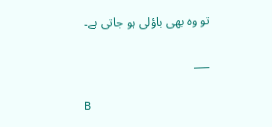تو وہ بھی باؤلی ہو جاتی ہے۔

___

B